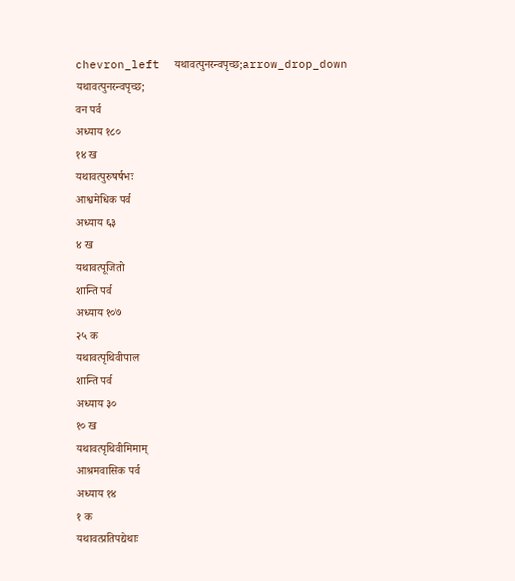chevron_left  यथावत्पुनरन्वपृच्छ;arrow_drop_down
यथावत्पुनरन्वपृच्छ;
वन पर्व
अध्याय १८०
१४ ख
यथावत्पुरुषर्षभः
आश्वमेधिक पर्व
अध्याय ६३
४ ख
यथावत्पूजितो
शान्ति पर्व
अध्याय १०७
२५ क
यथावत्पृथिवीपाल
शान्ति पर्व
अध्याय ३०
१० ख
यथावत्पृथिवीमिमाम्
आश्रमवासिक पर्व
अध्याय १४
१ क
यथावत्प्रतिपद्येथाः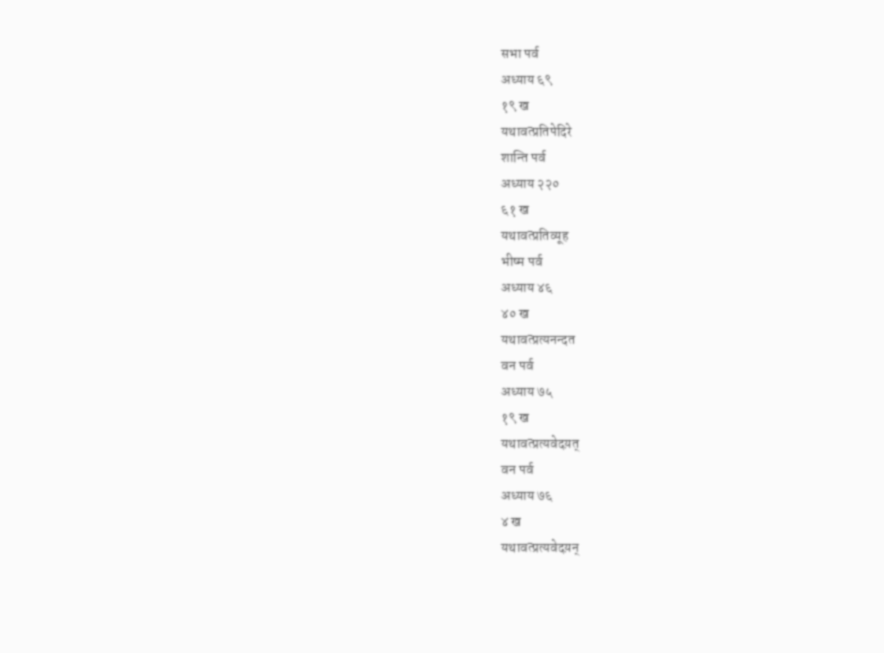सभा पर्व
अध्याय ६९
१९ ख
यथावत्प्रतिपेदिरे
शान्ति पर्व
अध्याय २२०
६१ ख
यथावत्प्रतिव्यूह
भीष्म पर्व
अध्याय ४६
४० ख
यथावत्प्रत्यनन्दत
वन पर्व
अध्याय ७५
१९ ख
यथावत्प्रत्यवेदय़त्
वन पर्व
अध्याय ७६
४ ख
यथावत्प्रत्यवेदय़न्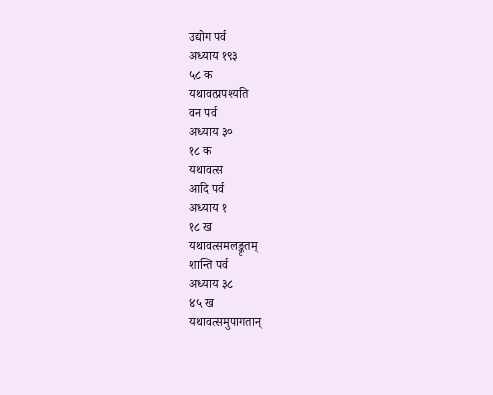उद्योग पर्व
अध्याय १९३
५८ क
यथावत्प्रपश्यति
वन पर्व
अध्याय ३०
१८ क
यथावत्स
आदि पर्व
अध्याय १
१८ ख
यथावत्समलङ्कृतम्
शान्ति पर्व
अध्याय ३८
४५ ख
यथावत्समुपागतान्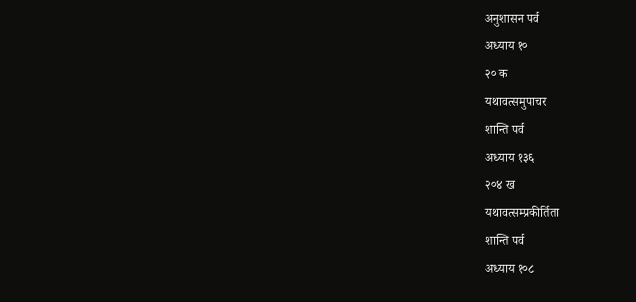अनुशासन पर्व
अध्याय १०
२० क
यथावत्समुपाचर
शान्ति पर्व
अध्याय १३६
२०४ ख
यथावत्सम्प्रकीर्तिता
शान्ति पर्व
अध्याय १०८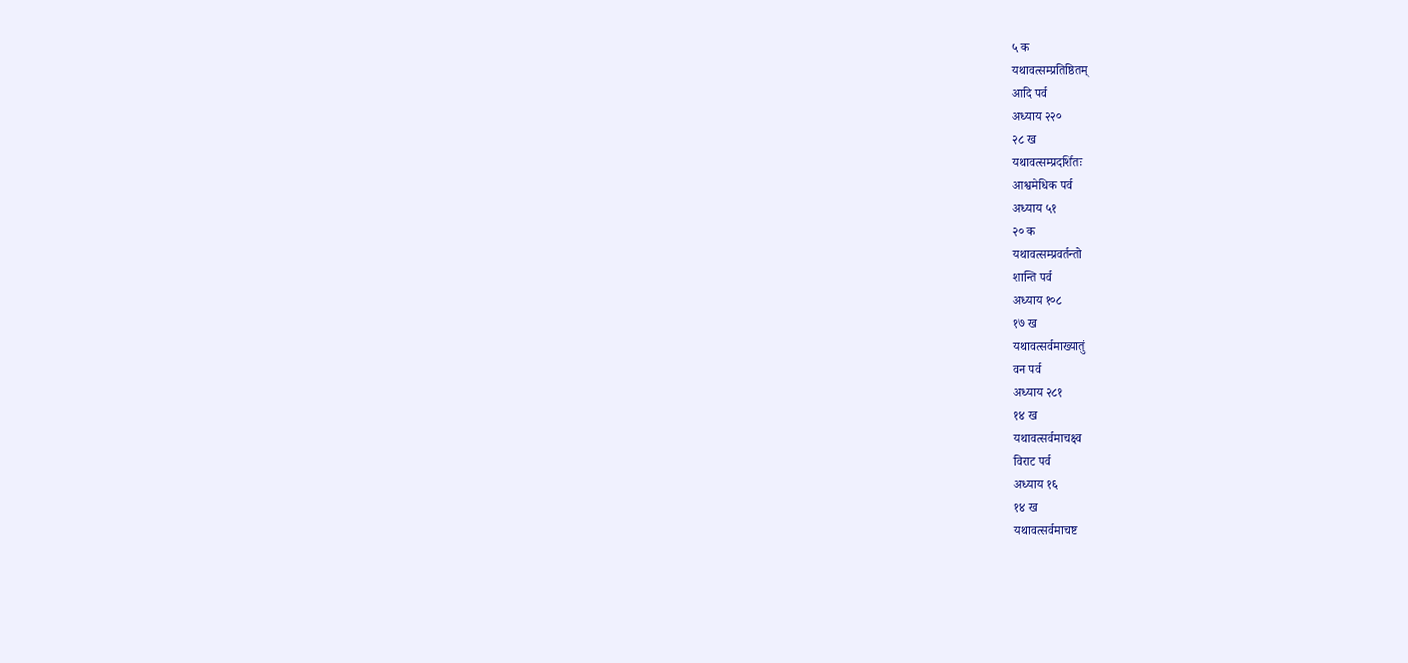५ क
यथावत्सम्प्रतिष्ठितम्
आदि पर्व
अध्याय २२०
२८ ख
यथावत्सम्प्रदर्शितः
आश्वमेधिक पर्व
अध्याय ५१
२० क
यथावत्सम्प्रवर्तन्तो
शान्ति पर्व
अध्याय १०८
१७ ख
यथावत्सर्वमाख्यातुं
वन पर्व
अध्याय २८१
१४ ख
यथावत्सर्वमाचक्ष्व
विराट पर्व
अध्याय १६
१४ ख
यथावत्सर्वमाचष्ट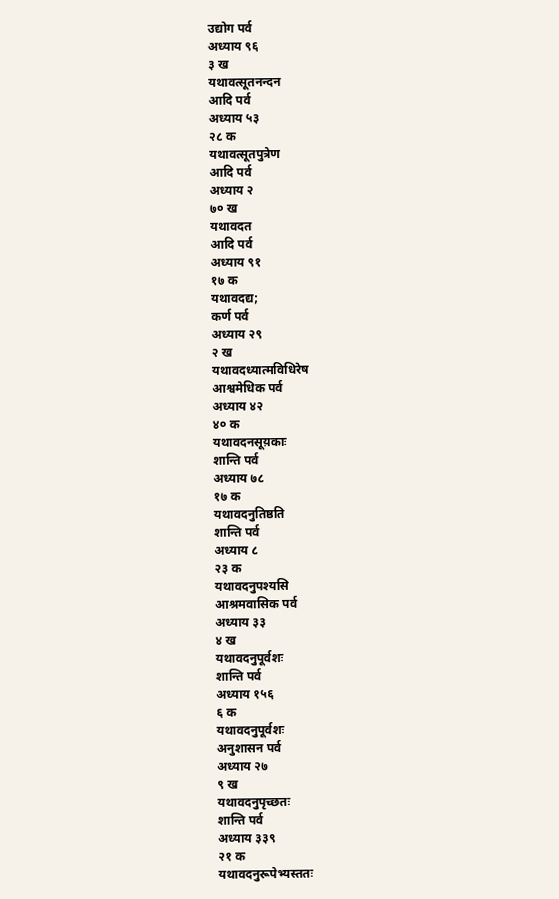उद्योग पर्व
अध्याय ९६
३ ख
यथावत्सूतनन्दन
आदि पर्व
अध्याय ५३
२८ क
यथावत्सूतपुत्रेण
आदि पर्व
अध्याय २
७० ख
यथावदत
आदि पर्व
अध्याय ९१
१७ क
यथावदद्य;
कर्ण पर्व
अध्याय २९
२ ख
यथावदध्यात्मविधिरेष
आश्वमेधिक पर्व
अध्याय ४२
४० क
यथावदनसूय़काः
शान्ति पर्व
अध्याय ७८
१७ क
यथावदनुतिष्ठति
शान्ति पर्व
अध्याय ८
२३ क
यथावदनुपश्यसि
आश्रमवासिक पर्व
अध्याय ३३
४ ख
यथावदनुपूर्वशः
शान्ति पर्व
अध्याय १५६
६ क
यथावदनुपूर्वशः
अनुशासन पर्व
अध्याय २७
९ ख
यथावदनुपृच्छतः
शान्ति पर्व
अध्याय ३३९
२१ क
यथावदनुरूपेभ्यस्ततः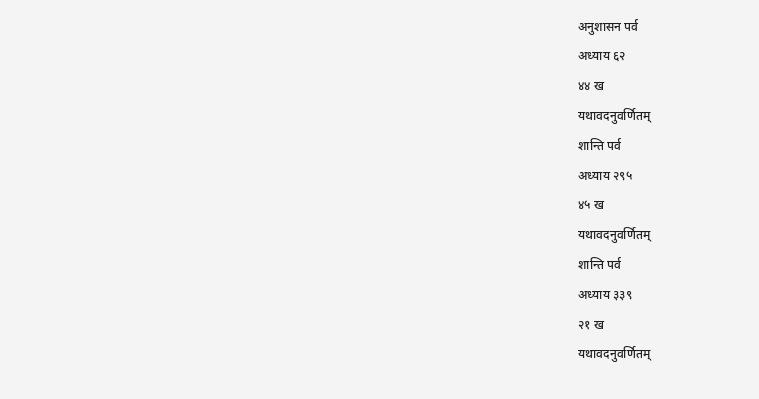अनुशासन पर्व
अध्याय ६२
४४ ख
यथावदनुवर्णितम्
शान्ति पर्व
अध्याय २९५
४५ ख
यथावदनुवर्णितम्
शान्ति पर्व
अध्याय ३३९
२१ ख
यथावदनुवर्णितम्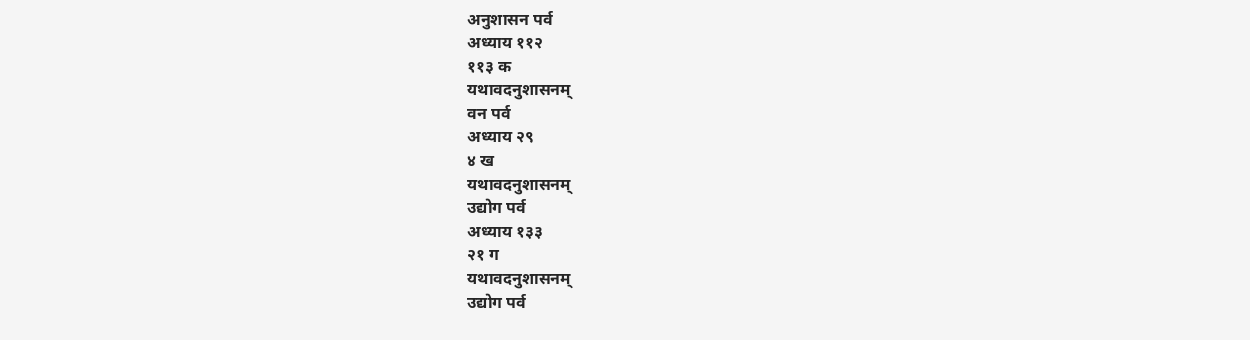अनुशासन पर्व
अध्याय ११२
११३ क
यथावदनुशासनम्
वन पर्व
अध्याय २९
४ ख
यथावदनुशासनम्
उद्योग पर्व
अध्याय १३३
२१ ग
यथावदनुशासनम्
उद्योग पर्व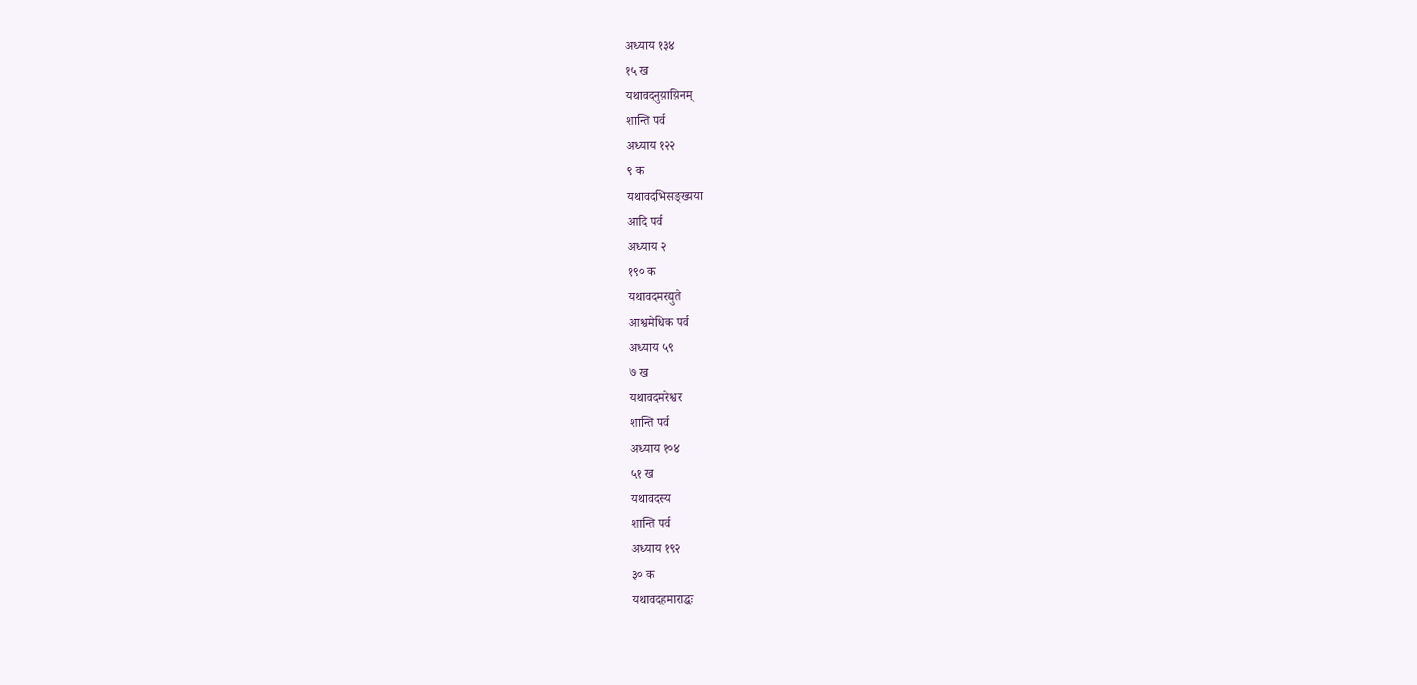अध्याय १३४
१५ ख
यथावदनुय़ाय़िनम्
शान्ति पर्व
अध्याय १२२
९ क
यथावदभिसङ्ख्यया
आदि पर्व
अध्याय २
१९० क
यथावदमरद्युते
आश्वमेधिक पर्व
अध्याय ५९
७ ख
यथावदमरेश्वर
शान्ति पर्व
अध्याय १०४
५१ ख
यथावदस्य
शान्ति पर्व
अध्याय १९२
३० क
यथावदहमाराद्धः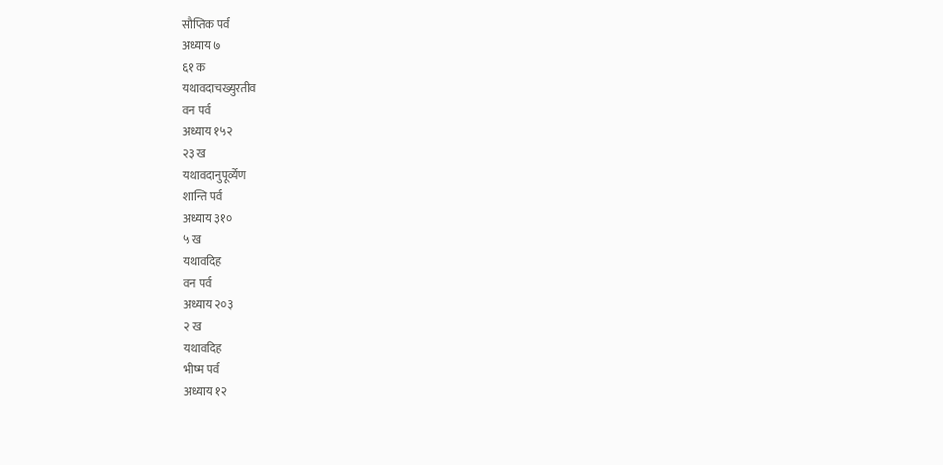सौप्तिक पर्व
अध्याय ७
६१ क
यथावदाचख्युरतीव
वन पर्व
अध्याय १५२
२३ ख
यथावदानुपूर्व्येण
शान्ति पर्व
अध्याय ३१०
५ ख
यथावदिह
वन पर्व
अध्याय २०३
२ ख
यथावदिह
भीष्म पर्व
अध्याय १२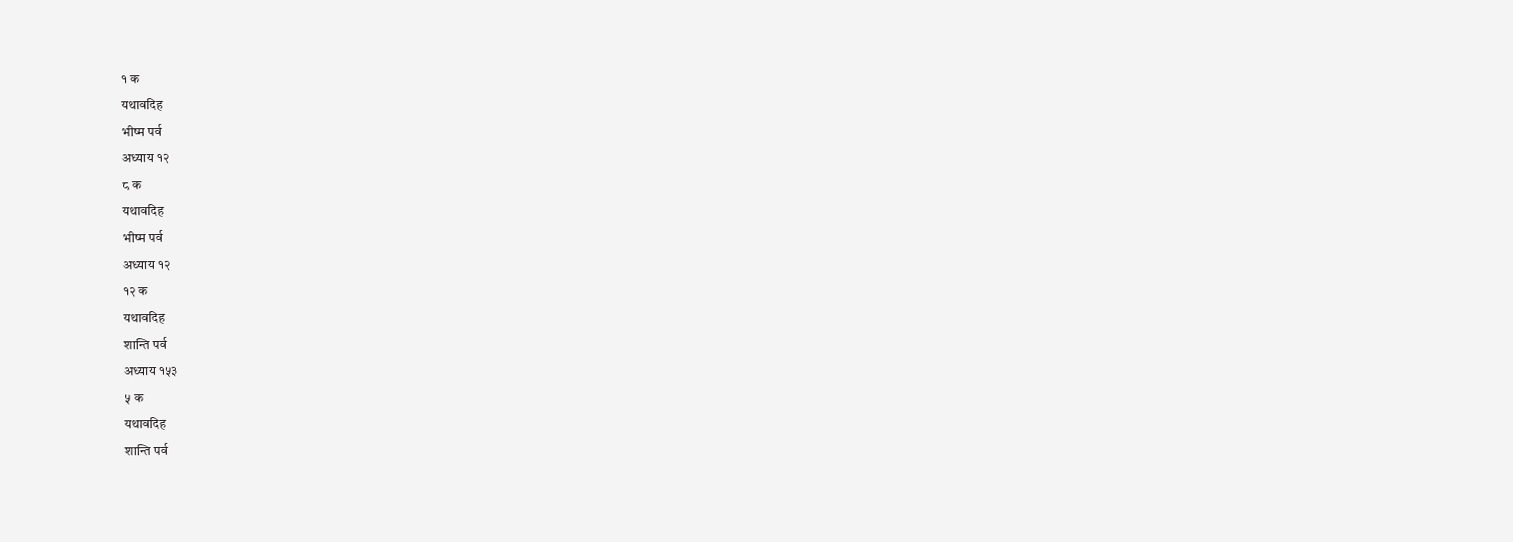१ क
यथावदिह
भीष्म पर्व
अध्याय १२
८ क
यथावदिह
भीष्म पर्व
अध्याय १२
१२ क
यथावदिह
शान्ति पर्व
अध्याय १५३
५ क
यथावदिह
शान्ति पर्व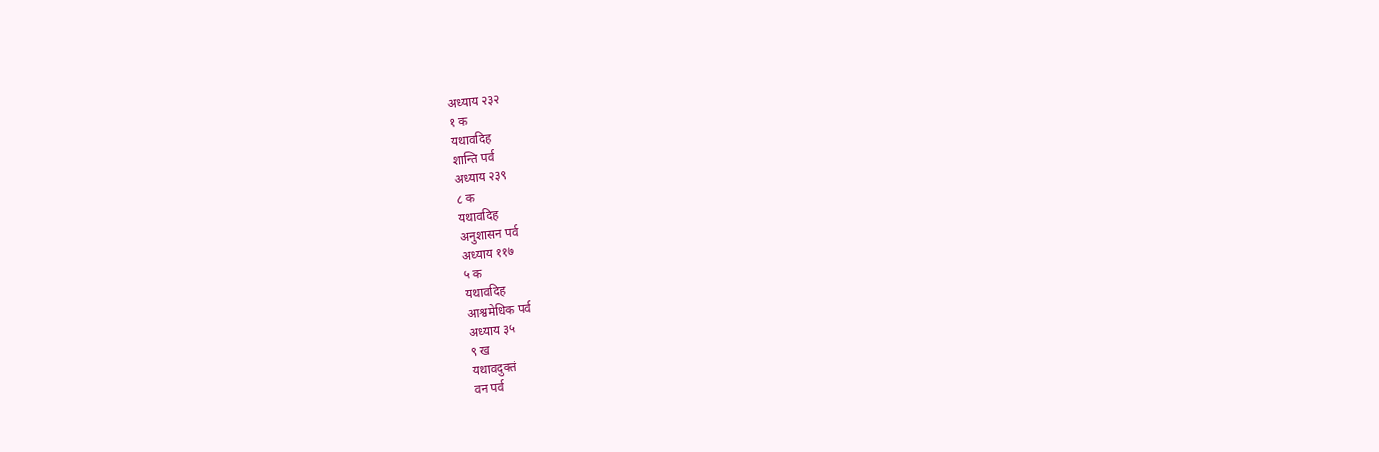अध्याय २३२
१ क
यथावदिह
शान्ति पर्व
अध्याय २३९
८ क
यथावदिह
अनुशासन पर्व
अध्याय ११७
५ क
यथावदिह
आश्वमेधिक पर्व
अध्याय ३५
९ ख
यथावदुक्तं
वन पर्व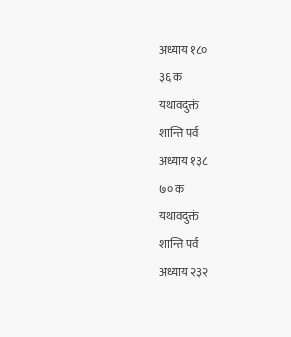अध्याय १८०
३६ क
यथावदुक्तं
शान्ति पर्व
अध्याय १३८
७० क
यथावदुक्तं
शान्ति पर्व
अध्याय २३२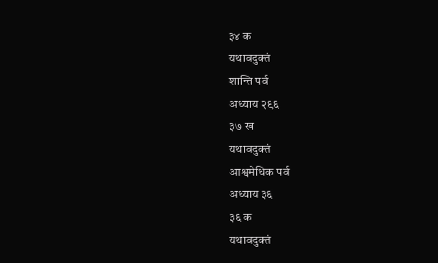३४ क
यथावदुक्तं
शान्ति पर्व
अध्याय २९६
३७ ख
यथावदुक्तं
आश्वमेधिक पर्व
अध्याय ३६
३६ क
यथावदुक्तं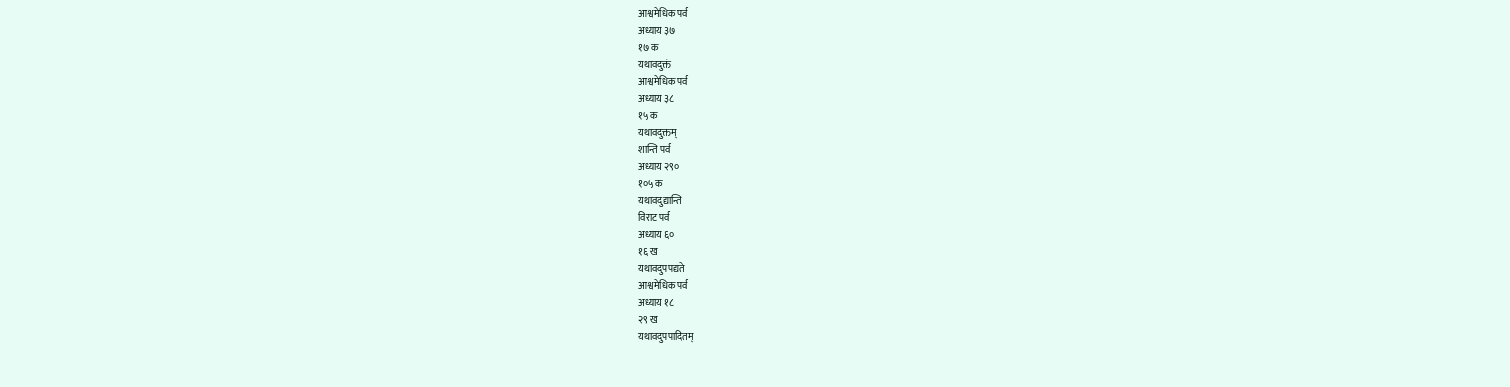आश्वमेधिक पर्व
अध्याय ३७
१७ क
यथावदुक्तं
आश्वमेधिक पर्व
अध्याय ३८
१५ क
यथावदुक्तम्
शान्ति पर्व
अध्याय २९०
१०५ क
यथावदुद्यान्ति
विराट पर्व
अध्याय ६०
१६ ख
यथावदुपपद्यते
आश्वमेधिक पर्व
अध्याय १८
२९ ख
यथावदुपपादितम्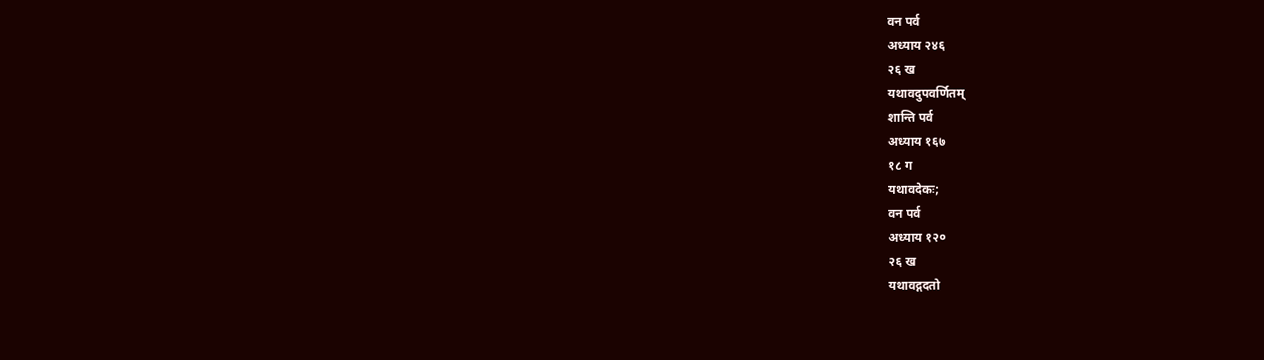वन पर्व
अध्याय २४६
२६ ख
यथावदुपवर्णितम्
शान्ति पर्व
अध्याय १६७
१८ ग
यथावदेकः;
वन पर्व
अध्याय १२०
२६ ख
यथावद्गदतो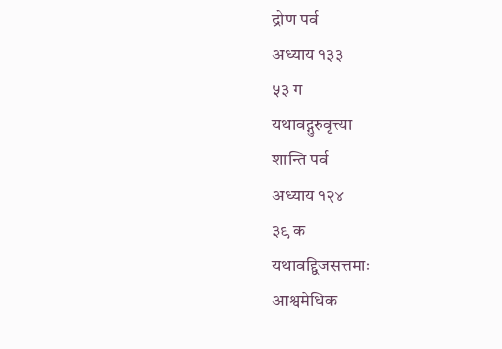द्रोण पर्व
अध्याय १३३
५३ ग
यथावद्गुरुवृत्त्या
शान्ति पर्व
अध्याय १२४
३९ क
यथावद्द्विजसत्तमाः
आश्वमेधिक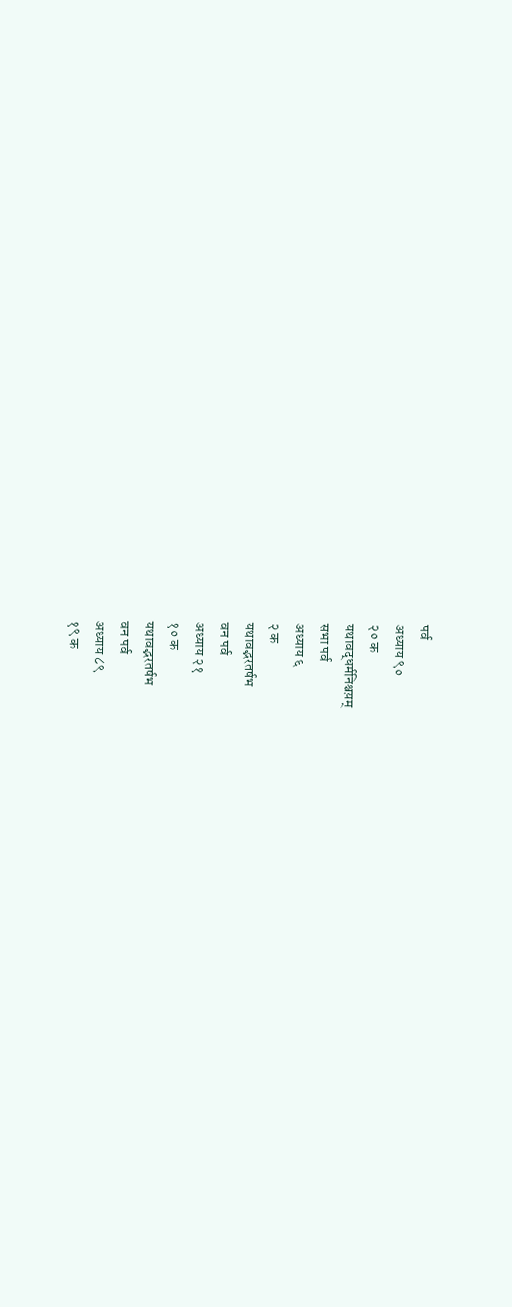पर्व
अध्याय ९०
२० क
यथावद्धर्मनिश्चय़म्
सभा पर्व
अध्याय ६
२ क
यथावद्भरतर्षभ
वन पर्व
अध्याय २१
१० क
यथावद्भरतर्षभ
वन पर्व
अध्याय ८९
१९ क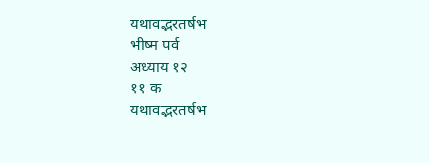यथावद्भरतर्षभ
भीष्म पर्व
अध्याय १२
११ क
यथावद्भरतर्षभ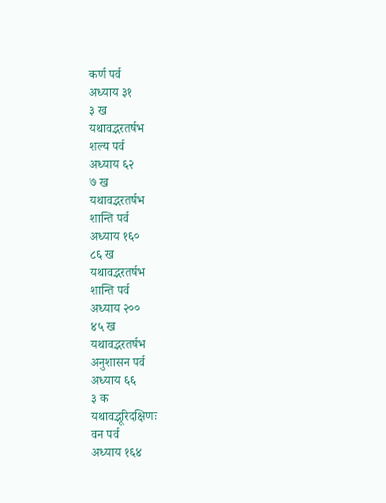कर्ण पर्व
अध्याय ३१
३ ख
यथावद्भरतर्षभ
शल्य पर्व
अध्याय ६२
७ ख
यथावद्भरतर्षभ
शान्ति पर्व
अध्याय १६०
८६ ख
यथावद्भरतर्षभ
शान्ति पर्व
अध्याय २००
४५ ख
यथावद्भरतर्षभ
अनुशासन पर्व
अध्याय ६६
३ क
यथावद्भूरिदक्षिणः
वन पर्व
अध्याय १६४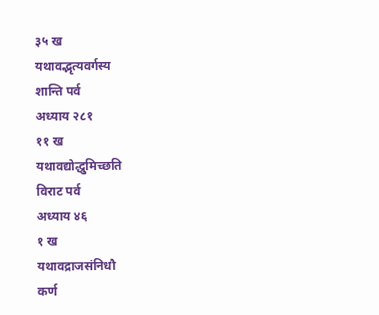३५ ख
यथावद्भृत्यवर्गस्य
शान्ति पर्व
अध्याय २८१
११ ख
यथावद्योद्धुमिच्छति
विराट पर्व
अध्याय ४६
१ ख
यथावद्राजसंनिधौ
कर्ण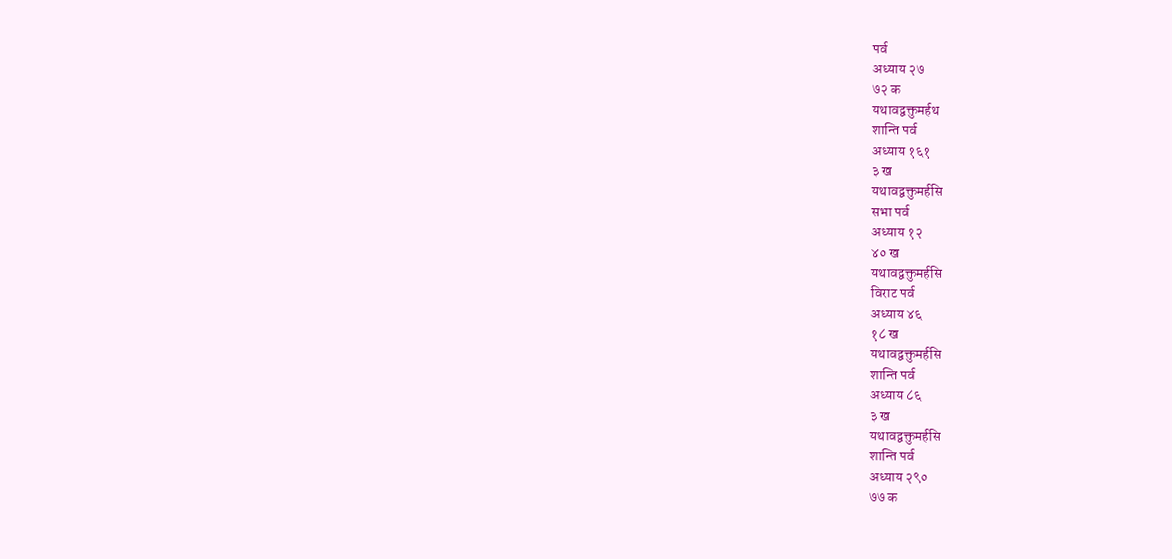पर्व
अध्याय २७
७२ क
यथावद्वक्तुमर्हथ
शान्ति पर्व
अध्याय १६१
३ ख
यथावद्वक्तुमर्हसि
सभा पर्व
अध्याय १२
४० ख
यथावद्वक्तुमर्हसि
विराट पर्व
अध्याय ४६
१८ ख
यथावद्वक्तुमर्हसि
शान्ति पर्व
अध्याय ८६
३ ख
यथावद्वक्तुमर्हसि
शान्ति पर्व
अध्याय २९०
७७ क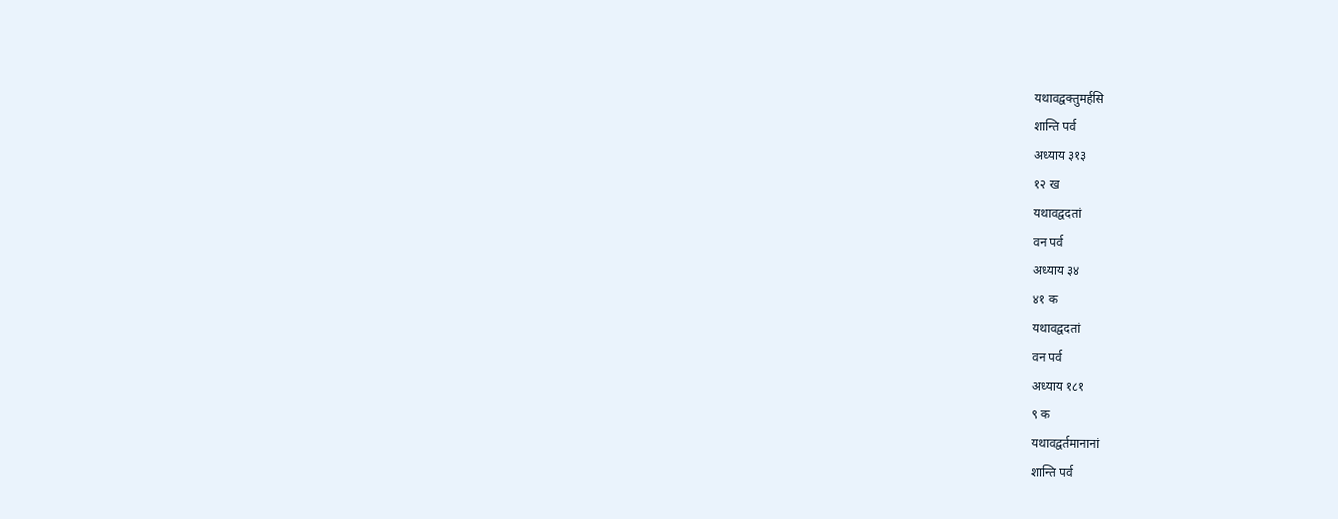यथावद्वक्तुमर्हसि
शान्ति पर्व
अध्याय ३१३
१२ ख
यथावद्वदतां
वन पर्व
अध्याय ३४
४१ क
यथावद्वदतां
वन पर्व
अध्याय १८१
९ क
यथावद्वर्तमानानां
शान्ति पर्व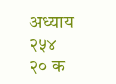अध्याय २५४
२० क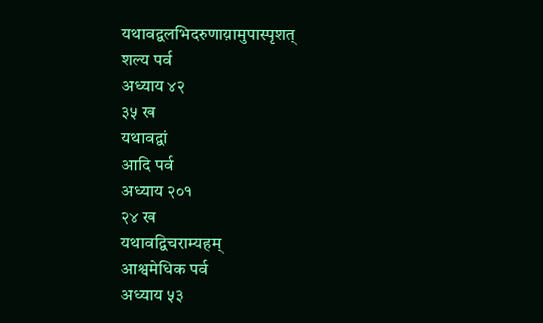यथावद्वलभिदरुणाय़ामुपास्पृशत्
शल्य पर्व
अध्याय ४२
३५ ख
यथावद्वां
आदि पर्व
अध्याय २०१
२४ ख
यथावद्विचराम्यहम्
आश्वमेधिक पर्व
अध्याय ५३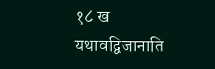१८ ख
यथावद्विजानाति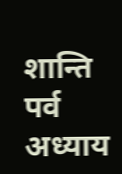शान्ति पर्व
अध्याय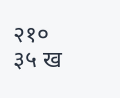२१०
३५ ख